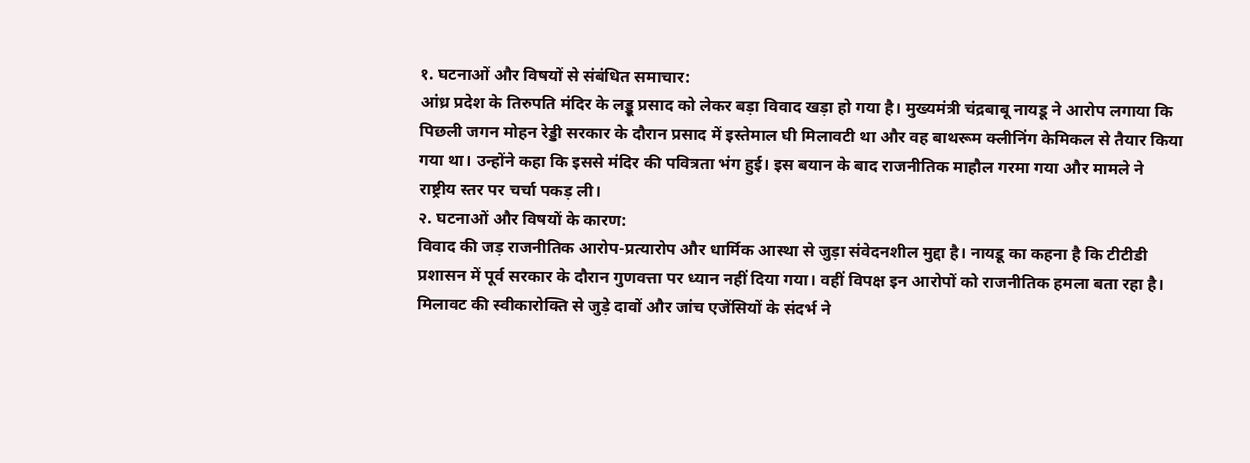१. घटनाओं और विषयों से संबंधित समाचार:
आंध्र प्रदेश के तिरुपति मंदिर के लड्डू प्रसाद को लेकर बड़ा विवाद खड़ा हो गया है। मुख्यमंत्री चंद्रबाबू नायडू ने आरोप लगाया कि पिछली जगन मोहन रेड्डी सरकार के दौरान प्रसाद में इस्तेमाल घी मिलावटी था और वह बाथरूम क्लीनिंग केमिकल से तैयार किया गया था। उन्होंने कहा कि इससे मंदिर की पवित्रता भंग हुई। इस बयान के बाद राजनीतिक माहौल गरमा गया और मामले ने राष्ट्रीय स्तर पर चर्चा पकड़ ली।
२. घटनाओं और विषयों के कारण:
विवाद की जड़ राजनीतिक आरोप-प्रत्यारोप और धार्मिक आस्था से जुड़ा संवेदनशील मुद्दा है। नायडू का कहना है कि टीटीडी प्रशासन में पूर्व सरकार के दौरान गुणवत्ता पर ध्यान नहीं दिया गया। वहीं विपक्ष इन आरोपों को राजनीतिक हमला बता रहा है। मिलावट की स्वीकारोक्ति से जुड़े दावों और जांच एजेंसियों के संदर्भ ने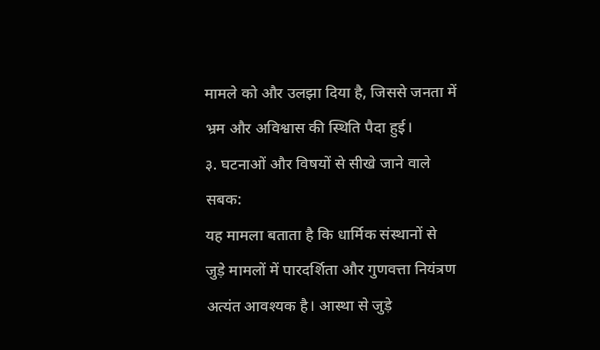मामले को और उलझा दिया है, जिससे जनता में भ्रम और अविश्वास की स्थिति पैदा हुई।
३. घटनाओं और विषयों से सीखे जाने वाले सबक:
यह मामला बताता है कि धार्मिक संस्थानों से जुड़े मामलों में पारदर्शिता और गुणवत्ता नियंत्रण अत्यंत आवश्यक है। आस्था से जुड़े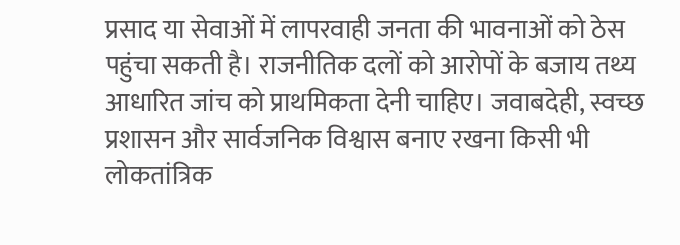प्रसाद या सेवाओं में लापरवाही जनता की भावनाओं को ठेस पहुंचा सकती है। राजनीतिक दलों को आरोपों के बजाय तथ्य आधारित जांच को प्राथमिकता देनी चाहिए। जवाबदेही, स्वच्छ प्रशासन और सार्वजनिक विश्वास बनाए रखना किसी भी लोकतांत्रिक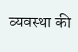व्यवस्था की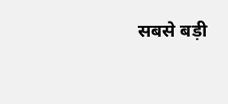सबसे बड़ी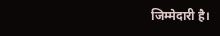जिम्मेदारी है।